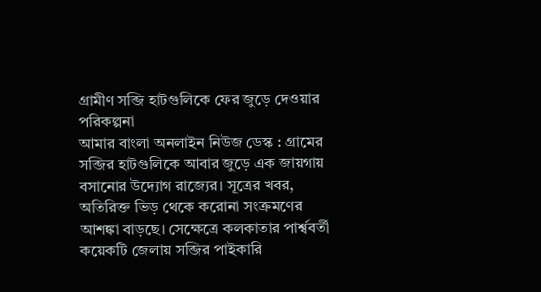গ্রামীণ সব্জি হাটগুলিকে ফের জুড়ে দেওয়ার পরিকল্পনা
আমার বাংলা অনলাইন নিউজ ডেস্ক : গ্রামের সব্জির হাটগুলিকে আবার জুড়ে এক জায়গায় বসানোর উদ্যোগ রাজ্যের। সূত্রের খবর, অতিরিক্ত ভিড় থেকে করোনা সংক্রমণের আশঙ্কা বাড়ছে। সেক্ষেত্রে কলকাতার পার্শ্ববর্তী কয়েকটি জেলায় সব্জির পাইকারি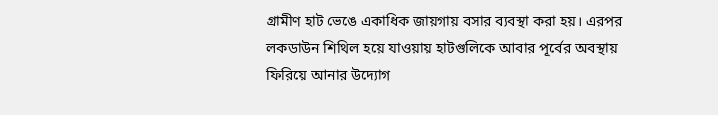গ্রামীণ হাট ভেঙে একাধিক জায়গায় বসার ব্যবস্থা করা হয়। এরপর লকডাউন শিথিল হয়ে যাওয়ায় হাটগুলিকে আবার পূর্বের অবস্থায় ফিরিয়ে আনার উদ্যোগ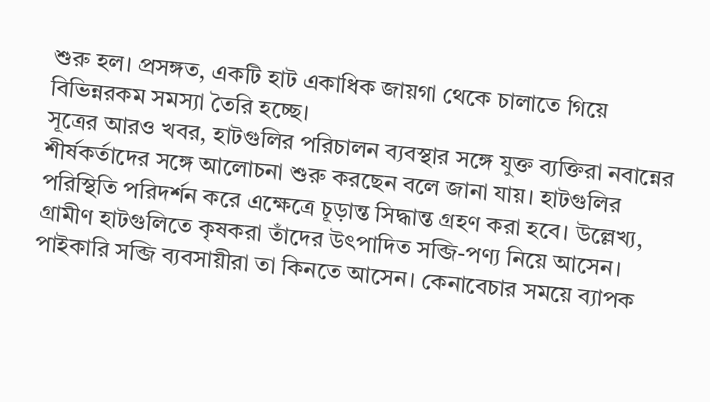শুরু হল। প্রসঙ্গত, একটি হাট একাধিক জায়গা থেকে চালাতে গিয়ে বিভিন্নরকম সমস্যা তৈরি হচ্ছে।
সূত্রের আরও খবর, হাটগুলির পরিচালন ব্যবস্থার সঙ্গে যুক্ত ব্যক্তিরা নবান্নের শীর্ষকর্তাদের সঙ্গে আলোচনা শুরু করছেন বলে জানা যায়। হাটগুলির পরিস্থিতি পরিদর্শন করে এক্ষেত্রে চূড়ান্ত সিদ্ধান্ত গ্রহণ করা হবে। উল্লেখ্য, গ্রামীণ হাটগুলিতে কৃষকরা তাঁদের উৎপাদিত সব্জি-পণ্য নিয়ে আসেন। পাইকারি সব্জি ব্যবসায়ীরা তা কিনতে আসেন। কেনাবেচার সময়ে ব্যাপক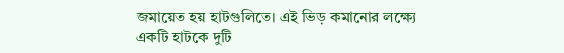জমায়েত হয় হাটগুলিতে। এই ভিড় কমানোর লক্ষ্যে একটি হাটকে দুটি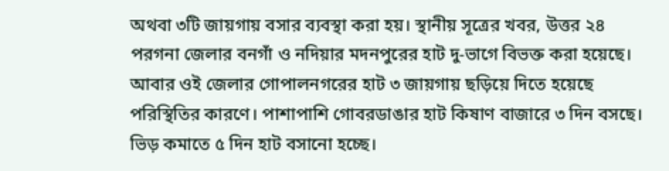অথবা ৩টি জায়গায় বসার ব্যবস্থা করা হয়। স্থানীয় সূত্রের খবর, উত্তর ২৪ পরগনা জেলার বনগাঁ ও নদিয়ার মদনপুরের হাট দু-ভাগে বিভক্ত করা হয়েছে। আবার ওই জেলার গোপালনগরের হাট ৩ জায়গায় ছড়িয়ে দিতে হয়েছে পরিস্থিতির কারণে। পাশাপাশি গোবরডাঙার হাট কিষাণ বাজারে ৩ দিন বসছে। ভিড় কমাতে ৫ দিন হাট বসানো হচ্ছে।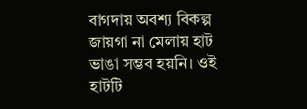বাগদায় অবশ্য বিকল্প জায়গা না মেলায় হাট ভাঙা সম্ভব হয়নি। ওই হাটটি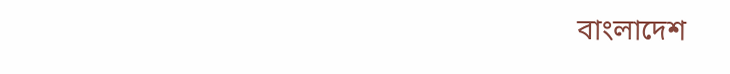বাংলাদেশ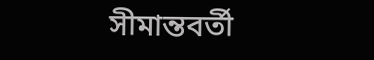সীমান্তবর্তী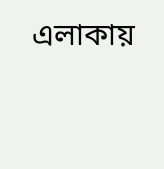এলাকায়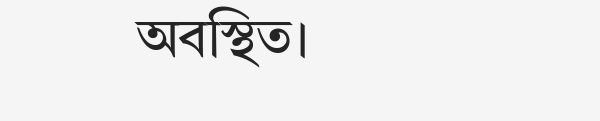অবস্থিত।